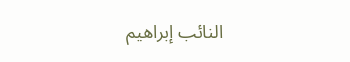النائب إبراهيم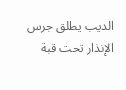الديب يطلق جرس الإنذار تحت قبة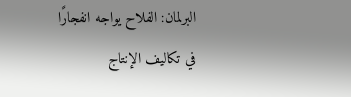البرلمان: الفلاح يواجه انفجارًا في تكاليف الإنتاج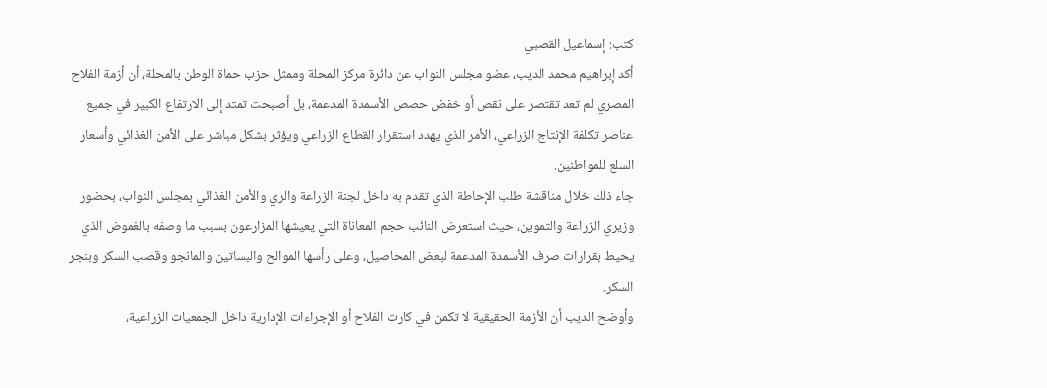كتب: إسماعيل القصبي
أكد إبراهيم محمد الديب، عضو مجلس النواب عن دائرة مركز المحلة وممثل حزب حماة الوطن بالمحلة، أن أزمة الفلاح المصري لم تعد تقتصر على نقص أو خفض حصص الأسمدة المدعمة، بل أصبحت تمتد إلى الارتفاع الكبير في جميع عناصر تكلفة الإنتاج الزراعي، الأمر الذي يهدد استقرار القطاع الزراعي ويؤثر بشكل مباشر على الأمن الغذائي وأسعار السلع للمواطنين.
جاء ذلك خلال مناقشة طلب الإحاطة الذي تقدم به داخل لجنة الزراعة والري والأمن الغذائي بمجلس النواب، بحضور وزيري الزراعة والتموين، حيث استعرض النائب حجم المعاناة التي يعيشها المزارعون بسبب ما وصفه بالغموض الذي يحيط بقرارات صرف الأسمدة المدعمة لبعض المحاصيل، وعلى رأسها الموالح والبساتين والمانجو وقصب السكر وبنجر السكر.
وأوضح الديب أن الأزمة الحقيقية لا تكمن في كارت الفلاح أو الإجراءات الإدارية داخل الجمعيات الزراعية،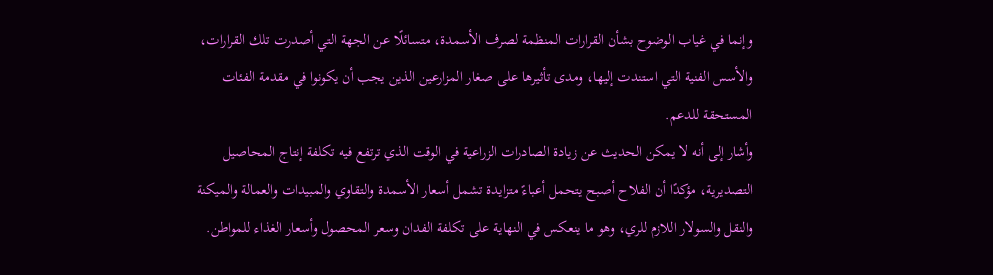وإنما في غياب الوضوح بشأن القرارات المنظمة لصرف الأسمدة، متسائلًا عن الجهة التي أصدرت تلك القرارات، والأسس الفنية التي استندت إليها، ومدى تأثيرها على صغار المزارعين الذين يجب أن يكونوا في مقدمة الفئات المستحقة للدعم.
وأشار إلى أنه لا يمكن الحديث عن زيادة الصادرات الزراعية في الوقت الذي ترتفع فيه تكلفة إنتاج المحاصيل التصديرية، مؤكدًا أن الفلاح أصبح يتحمل أعباءً متزايدة تشمل أسعار الأسمدة والتقاوي والمبيدات والعمالة والميكنة والنقل والسولار اللازم للري، وهو ما ينعكس في النهاية على تكلفة الفدان وسعر المحصول وأسعار الغذاء للمواطن.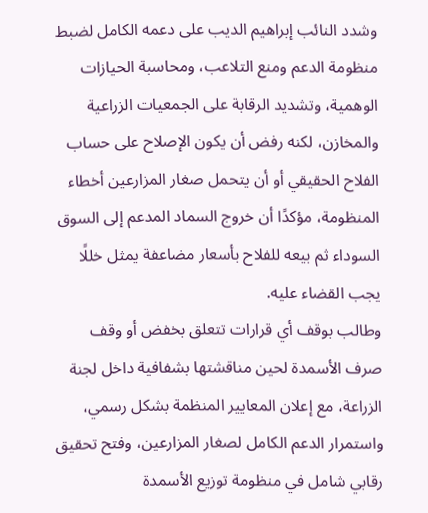وشدد النائب إبراهيم الديب على دعمه الكامل لضبط منظومة الدعم ومنع التلاعب، ومحاسبة الحيازات الوهمية، وتشديد الرقابة على الجمعيات الزراعية والمخازن، لكنه رفض أن يكون الإصلاح على حساب الفلاح الحقيقي أو أن يتحمل صغار المزارعين أخطاء المنظومة، مؤكدًا أن خروج السماد المدعم إلى السوق السوداء ثم بيعه للفلاح بأسعار مضاعفة يمثل خللًا يجب القضاء عليه.
وطالب بوقف أي قرارات تتعلق بخفض أو وقف صرف الأسمدة لحين مناقشتها بشفافية داخل لجنة الزراعة، مع إعلان المعايير المنظمة بشكل رسمي، واستمرار الدعم الكامل لصغار المزارعين، وفتح تحقيق رقابي شامل في منظومة توزيع الأسمدة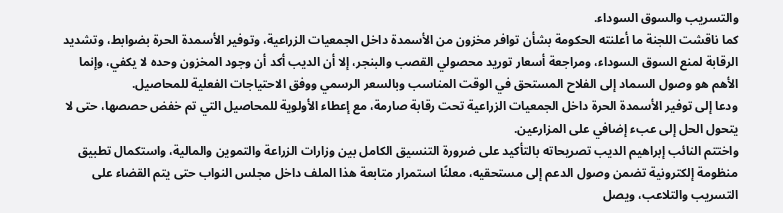والتسريب والسوق السوداء.
كما ناقشت اللجنة ما أعلنته الحكومة بشأن توافر مخزون من الأسمدة داخل الجمعيات الزراعية، وتوفير الأسمدة الحرة بضوابط، وتشديد الرقابة لمنع السوق السوداء، ومراجعة أسعار توريد محصولي القصب والبنجر، إلا أن الديب أكد أن وجود المخزون وحده لا يكفي، وإنما الأهم هو وصول السماد إلى الفلاح المستحق في الوقت المناسب وبالسعر الرسمي ووفق الاحتياجات الفعلية للمحاصيل.
ودعا إلى توفير الأسمدة الحرة داخل الجمعيات الزراعية تحت رقابة صارمة، مع إعطاء الأولوية للمحاصيل التي تم خفض حصصها، حتى لا يتحول الحل إلى عبء إضافي على المزارعين.
واختتم النائب إبراهيم الديب تصريحاته بالتأكيد على ضرورة التنسيق الكامل بين وزارات الزراعة والتموين والمالية، واستكمال تطبيق منظومة إلكترونية تضمن وصول الدعم إلى مستحقيه، معلنًا استمرار متابعة هذا الملف داخل مجلس النواب حتى يتم القضاء على التسريب والتلاعب، ويصل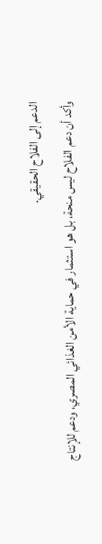الدعم إلى الفلاح الحقيقي.
وأكد أن دعم الفلاح ليس منحة، بل هو استثمار في حماية الأمن الغذائي المصري، ودعم للإنتاج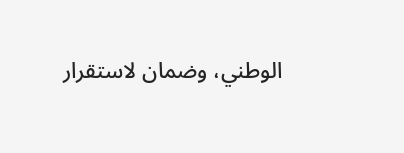الوطني، وضمان لاستقرار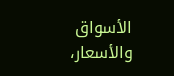الأسواق والأسعار،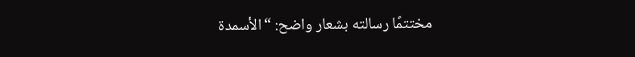مختتمًا رسالته بشعار واضح: “الأسمدة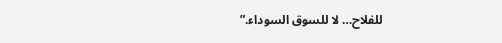للفلاح… لا للسوق السوداء.”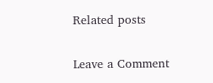Related posts

Leave a Comment